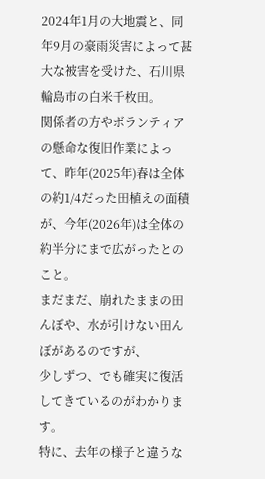2024年1月の大地震と、同年9月の豪雨災害によって甚大な被害を受けた、石川県輪島市の白米千枚田。
関係者の方やボランティアの懸命な復旧作業によって、昨年(2025年)春は全体の約1/4だった田植えの面積が、今年(2026年)は全体の 約半分にまで広がったとのこと。
まだまだ、崩れたままの田んぼや、水が引けない田んぼがあるのですが、
少しずつ、でも確実に復活してきているのがわかります。
特に、去年の様子と違うな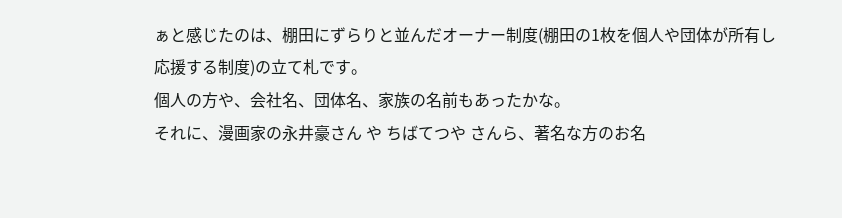ぁと感じたのは、棚田にずらりと並んだオーナー制度(棚田の1枚を個人や団体が所有し応援する制度)の立て札です。
個人の方や、会社名、団体名、家族の名前もあったかな。
それに、漫画家の永井豪さん や ちばてつや さんら、著名な方のお名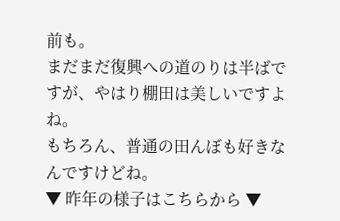前も。
まだまだ復興への道のりは半ばですが、やはり棚田は美しいですよね。
もちろん、普通の田んぼも好きなんですけどね。
▼ 昨年の様子はこちらから ▼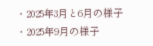・2025年3月と6月の様子
・2025年9月の様子